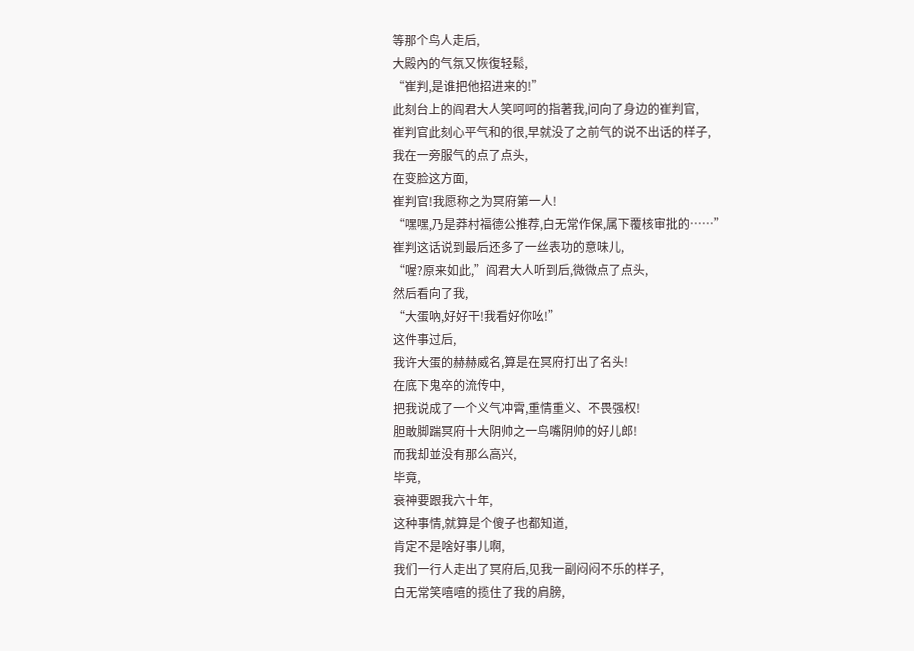等那个鸟人走后,
大殿內的气氛又恢復轻鬆,
“崔判,是谁把他招进来的!”
此刻台上的阎君大人笑呵呵的指著我,问向了身边的崔判官,
崔判官此刻心平气和的很,早就没了之前气的说不出话的样子,
我在一旁服气的点了点头,
在变脸这方面,
崔判官!我愿称之为冥府第一人!
“嘿嘿,乃是莽村福德公推荐,白无常作保,属下覆核审批的……”
崔判这话说到最后还多了一丝表功的意味儿,
“喔?原来如此,”阎君大人听到后,微微点了点头,
然后看向了我,
“大蛋吶,好好干!我看好你吆!”
这件事过后,
我许大蛋的赫赫威名,算是在冥府打出了名头!
在底下鬼卒的流传中,
把我说成了一个义气冲霄,重情重义、不畏强权!
胆敢脚踹冥府十大阴帅之一鸟嘴阴帅的好儿郎!
而我却並没有那么高兴,
毕竟,
衰神要跟我六十年,
这种事情,就算是个傻子也都知道,
肯定不是啥好事儿啊,
我们一行人走出了冥府后,见我一副闷闷不乐的样子,
白无常笑嘻嘻的揽住了我的肩膀,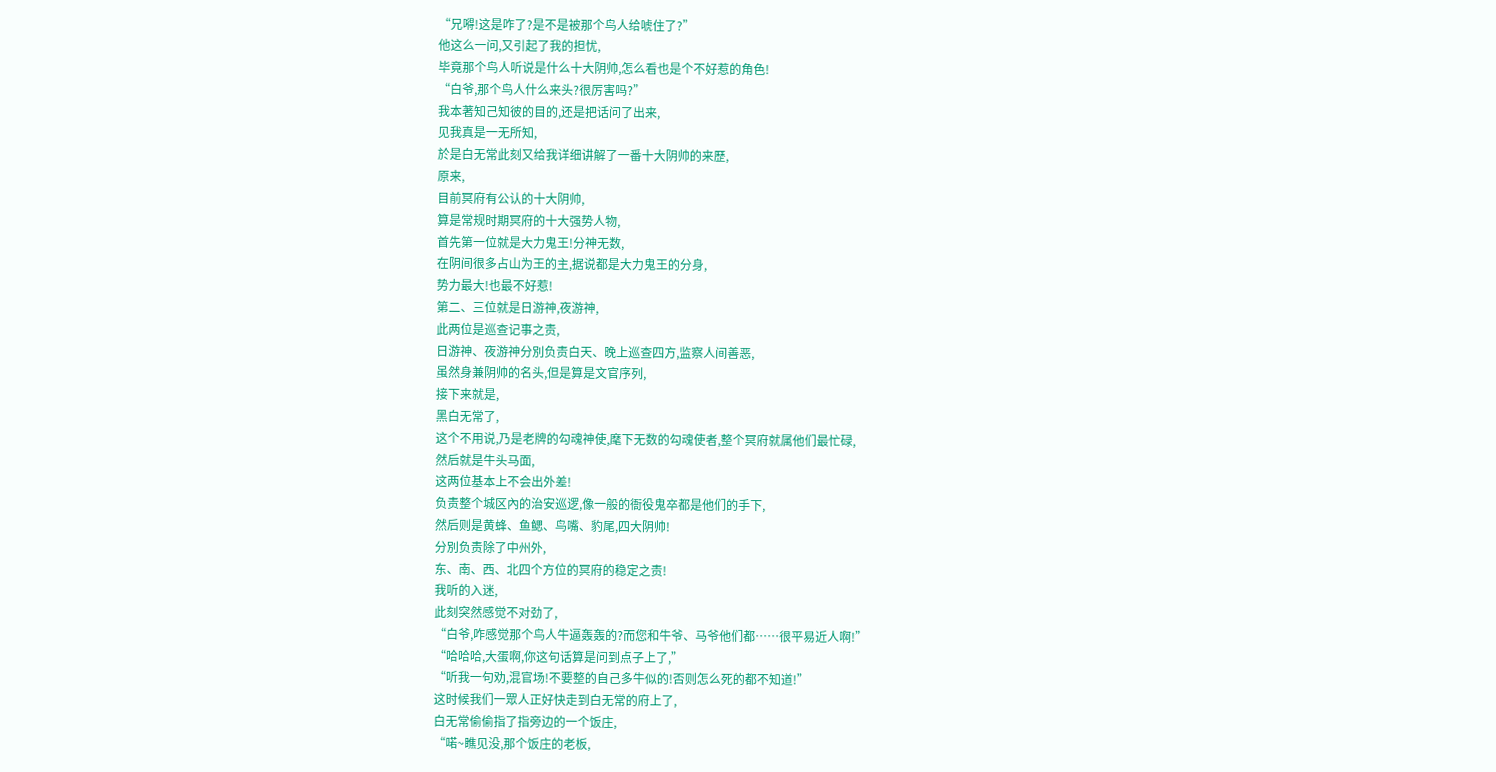“兄嘚!这是咋了?是不是被那个鸟人给唬住了?”
他这么一问,又引起了我的担忧,
毕竟那个鸟人听说是什么十大阴帅,怎么看也是个不好惹的角色!
“白爷,那个鸟人什么来头?很厉害吗?”
我本著知己知彼的目的,还是把话问了出来,
见我真是一无所知,
於是白无常此刻又给我详细讲解了一番十大阴帅的来歷,
原来,
目前冥府有公认的十大阴帅,
算是常规时期冥府的十大强势人物,
首先第一位就是大力鬼王!分神无数,
在阴间很多占山为王的主,据说都是大力鬼王的分身,
势力最大!也最不好惹!
第二、三位就是日游神,夜游神,
此两位是巡查记事之责,
日游神、夜游神分別负责白天、晚上巡查四方,监察人间善恶,
虽然身兼阴帅的名头,但是算是文官序列,
接下来就是,
黑白无常了,
这个不用说,乃是老牌的勾魂神使,麾下无数的勾魂使者,整个冥府就属他们最忙碌,
然后就是牛头马面,
这两位基本上不会出外差!
负责整个城区內的治安巡逻,像一般的衙役鬼卒都是他们的手下,
然后则是黄蜂、鱼鳃、鸟嘴、豹尾,四大阴帅!
分別负责除了中州外,
东、南、西、北四个方位的冥府的稳定之责!
我听的入迷,
此刻突然感觉不对劲了,
“白爷,咋感觉那个鸟人牛逼轰轰的?而您和牛爷、马爷他们都……很平易近人啊!”
“哈哈哈,大蛋啊,你这句话算是问到点子上了,”
“听我一句劝,混官场!不要整的自己多牛似的!否则怎么死的都不知道!”
这时候我们一眾人正好快走到白无常的府上了,
白无常偷偷指了指旁边的一个饭庄,
“喏~瞧见没,那个饭庄的老板,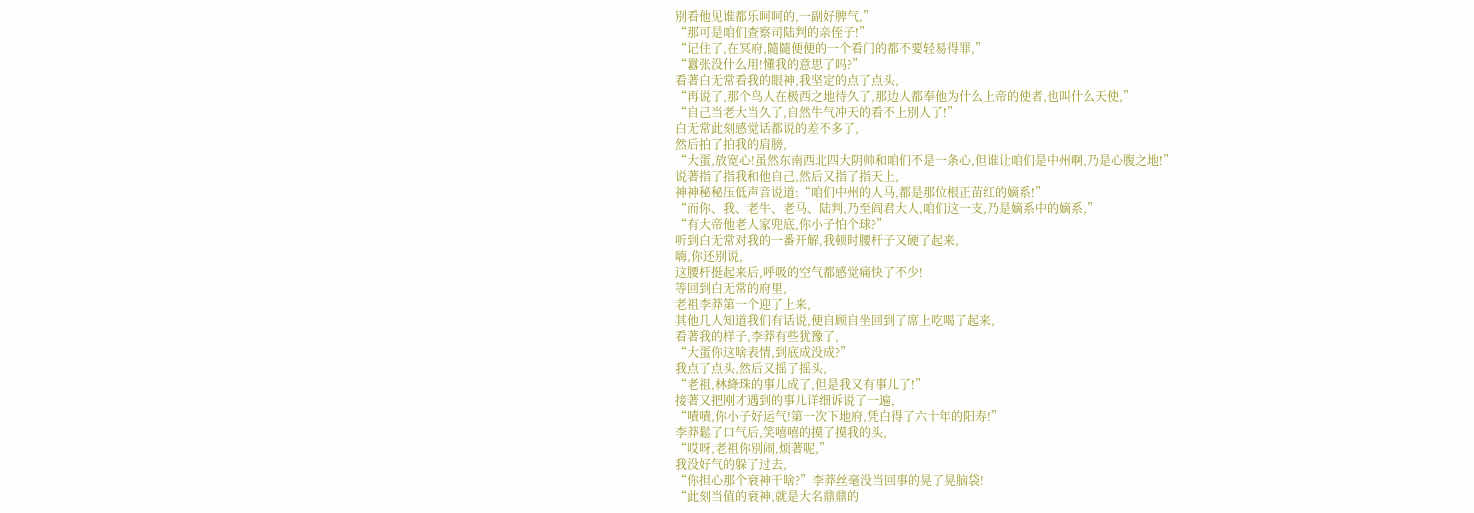別看他见谁都乐呵呵的,一副好脾气,”
“那可是咱们查察司陆判的亲侄子!”
“记住了,在冥府,隨隨便便的一个看门的都不要轻易得罪,”
“囂张没什么用!懂我的意思了吗?”
看著白无常看我的眼神,我坚定的点了点头,
“再说了,那个鸟人在极西之地待久了,那边人都奉他为什么上帝的使者,也叫什么天使,”
“自己当老大当久了,自然牛气冲天的看不上別人了!”
白无常此刻感觉话都说的差不多了,
然后拍了拍我的肩膀,
“大蛋,放宽心!虽然东南西北四大阴帅和咱们不是一条心,但谁让咱们是中州啊,乃是心腹之地!”
说著指了指我和他自己,然后又指了指天上,
神神秘秘压低声音说道:“咱们中州的人马,都是那位根正苗红的嫡系!”
“而你、我、老牛、老马、陆判,乃至阎君大人,咱们这一支,乃是嫡系中的嫡系,”
“有大帝他老人家兜底,你小子怕个球?”
听到白无常对我的一番开解,我顿时腰杆子又硬了起来,
嗨,你还別说,
这腰杆挺起来后,呼吸的空气都感觉痛快了不少!
等回到白无常的府里,
老祖李莽第一个迎了上来,
其他几人知道我们有话说,便自顾自坐回到了席上吃喝了起来,
看著我的样子,李莽有些犹豫了,
“大蛋你这啥表情,到底成没成?”
我点了点头,然后又摇了摇头,
“老祖,林絳珠的事儿成了,但是我又有事儿了!”
接著又把刚才遇到的事儿详细诉说了一遍,
“嘖嘖,你小子好运气!第一次下地府,凭白得了六十年的阳寿!”
李莽鬆了口气后,笑嘻嘻的摸了摸我的头,
“哎呀,老祖你別闹,烦著呢,”
我没好气的躲了过去,
“你担心那个衰神干啥?”李莽丝毫没当回事的晃了晃脑袋!
“此刻当值的衰神,就是大名鼎鼎的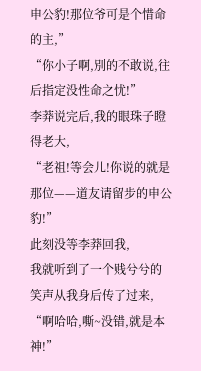申公豹!那位爷可是个惜命的主,”
“你小子啊,別的不敢说,往后指定没性命之忧!”
李莽说完后,我的眼珠子瞪得老大,
“老祖!等会儿!你说的就是那位——道友请留步的申公豹!”
此刻没等李莽回我,
我就听到了一个贱兮兮的笑声从我身后传了过来,
“啊哈哈,嘶~没错,就是本神!”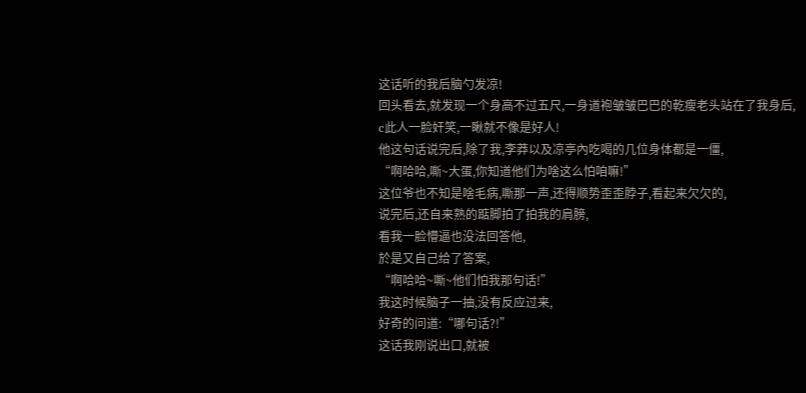这话听的我后脑勺发凉!
回头看去,就发现一个身高不过五尺,一身道袍皱皱巴巴的乾瘦老头站在了我身后,
c此人一脸奸笑,一瞅就不像是好人!
他这句话说完后,除了我,李莽以及凉亭內吃喝的几位身体都是一僵,
“啊哈哈,嘶~大蛋,你知道他们为啥这么怕咱嘛!”
这位爷也不知是啥毛病,嘶那一声,还得顺势歪歪脖子,看起来欠欠的,
说完后,还自来熟的踮脚拍了拍我的肩膀,
看我一脸懵逼也没法回答他,
於是又自己给了答案,
“啊哈哈~嘶~他们怕我那句话!”
我这时候脑子一抽,没有反应过来,
好奇的问道:“哪句话?!”
这话我刚说出口,就被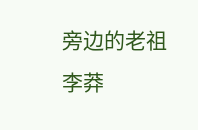旁边的老祖李莽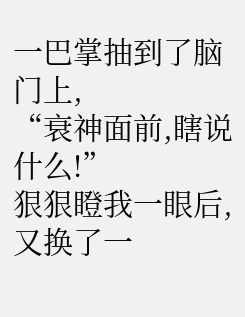一巴掌抽到了脑门上,
“衰神面前,瞎说什么!”
狠狠瞪我一眼后,又换了一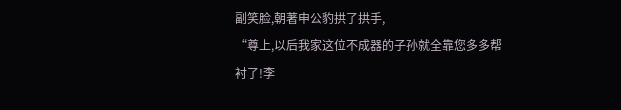副笑脸,朝著申公豹拱了拱手,
“尊上,以后我家这位不成器的子孙就全靠您多多帮衬了!李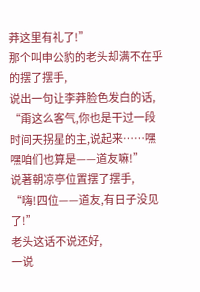莽这里有礼了!”
那个叫申公豹的老头却满不在乎的摆了摆手,
说出一句让李莽脸色发白的话,
“甭这么客气,你也是干过一段时间天拐星的主,说起来……嘿嘿咱们也算是——道友嘛!”
说著朝凉亭位置摆了摆手,
“嗨!四位——道友,有日子没见了!”
老头这话不说还好,
一说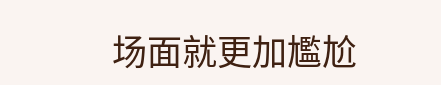场面就更加尷尬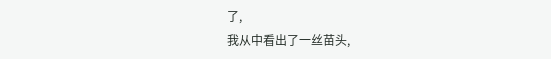了,
我从中看出了一丝苗头,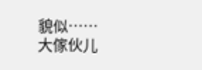貌似……
大傢伙儿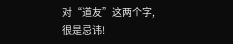对“道友”这两个字,
很是忌讳!